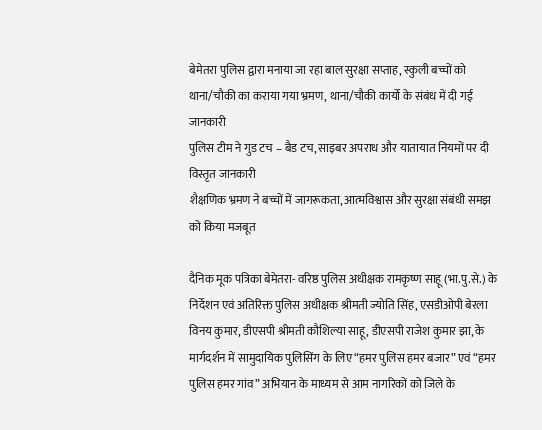बेमेतरा पुलिस द्वारा मनाया जा रहा बाल सुरक्षा सप्ताह, स्कुली बच्चों को थाना/चौकी का कराया गया भ्रमण, थाना/चौकी कार्यो के संबंध में दी गई जानकारी
पुलिस टीम ने गुड टच – बैड टच, साइबर अपराध और यातायात नियमों पर दी विस्तृत जानकारी
शैक्षणिक भ्रमण ने बच्चों में जागरूकता, आत्मविश्वास और सुरक्षा संबंधी समझ को किया मजबूत

दैनिक मूक पत्रिका बेमेतरा- वरिष्ठ पुलिस अधीक्षक रामकृष्ण साहू (भा.पु.से.) के निर्देशन एवं अतिरिक्त पुलिस अधीक्षक श्रीमती ज्योति सिंह, एसडीओपी बेरला विनय कुमार, डीएसपी श्रीमती कौशिल्या साहू, डीएसपी राजेश कुमार झा, के मार्गदर्शन में सामुदायिक पुलिसिंग के लिए “हमर पुलिस हमर बजार” एवं “हमर पुलिस हमर गांव” अभियान के माध्यम से आम नागरिकों को जिले के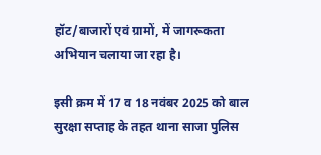हॉट/बाजारों एवं ग्रामों, में जागरूकता अभियान चलाया जा रहा है।

इसी क्रम में 17 व 18 नवंबर 2025 को बाल सुरक्षा सप्ताह के तहत थाना साजा पुलिस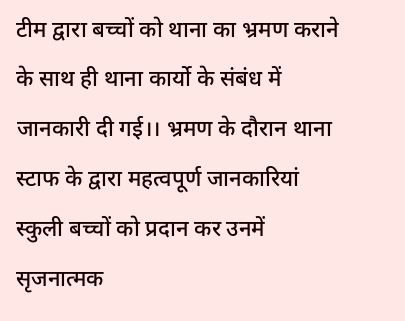टीम द्वारा बच्चों को थाना का भ्रमण कराने के साथ ही थाना कार्यो के संबंध में जानकारी दी गई।। भ्रमण के दौरान थाना स्टाफ के द्वारा महत्वपूर्ण जानकारियां स्कुली बच्चों को प्रदान कर उनमें सृजनात्मक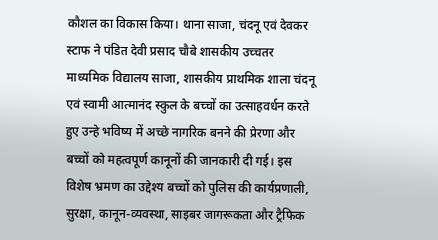कौशल का विकास किया। थाना साजा, चंदनू एवं देवकर स्टाफ ने पंडित देवी प्रसाद चौबे शासकीय उच्चतर माध्यमिक विद्यालय साजा, शासकीय प्राथमिक शाला चंदनू एवं स्वामी आत्मानंद स्कुल के बच्चों का उत्साहवर्धन करते हुए उन्हे भविष्य में अच्छे नागरिक बनने की प्रेरणा और बच्चों को महत्वपूर्ण कानूनों की जानकारी दी गई। इस विशेष भ्रमण का उद्देश्य बच्चों को पुलिस की कार्यप्रणाली, सुरक्षा, कानून-व्यवस्था, साइबर जागरूकता और ट्रैफिक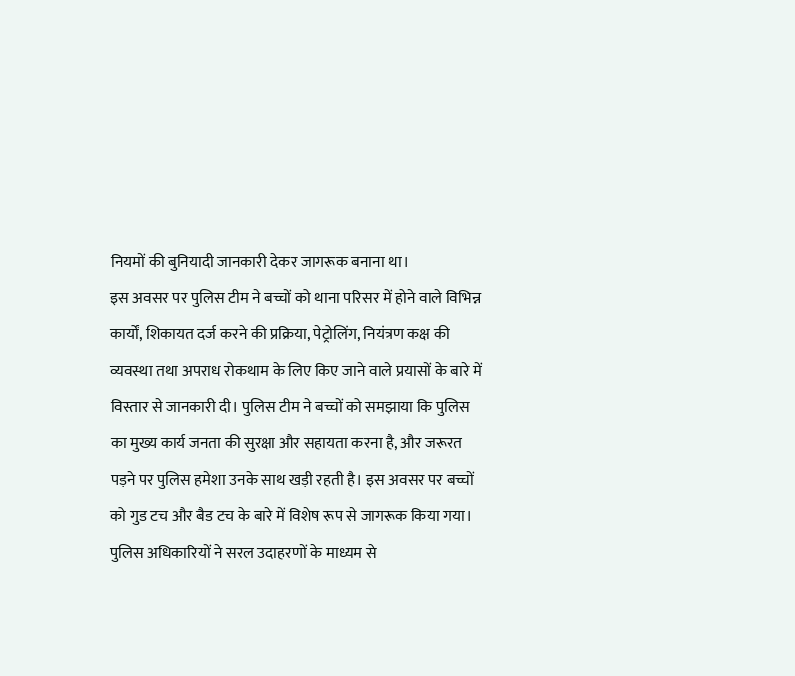नियमों की बुनियादी जानकारी देकर जागरूक बनाना था।
इस अवसर पर पुलिस टीम ने बच्चों को थाना परिसर में होने वाले विभिन्न कार्यों, शिकायत दर्ज करने की प्रक्रिया, पेट्रोलिंग, नियंत्रण कक्ष की व्यवस्था तथा अपराध रोकथाम के लिए किए जाने वाले प्रयासों के बारे में विस्तार से जानकारी दी। पुलिस टीम ने बच्चों को समझाया कि पुलिस का मुख्य कार्य जनता की सुरक्षा और सहायता करना है, और जरूरत पड़ने पर पुलिस हमेशा उनके साथ खड़ी रहती है। इस अवसर पर बच्चों को गुड टच और बैड टच के बारे में विशेष रूप से जागरूक किया गया। पुलिस अधिकारियों ने सरल उदाहरणों के माध्यम से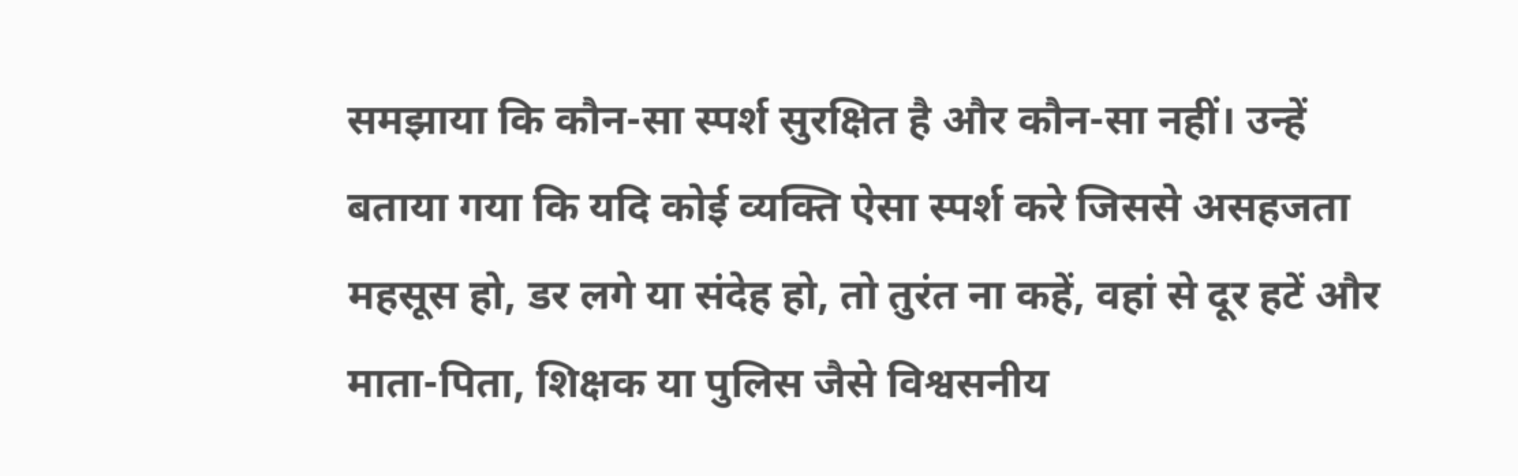समझाया कि कौन-सा स्पर्श सुरक्षित है और कौन-सा नहीं। उन्हें बताया गया कि यदि कोई व्यक्ति ऐसा स्पर्श करे जिससे असहजता महसूस हो, डर लगे या संदेह हो, तो तुरंत ना कहें, वहां से दूर हटें और माता-पिता, शिक्षक या पुलिस जैसे विश्वसनीय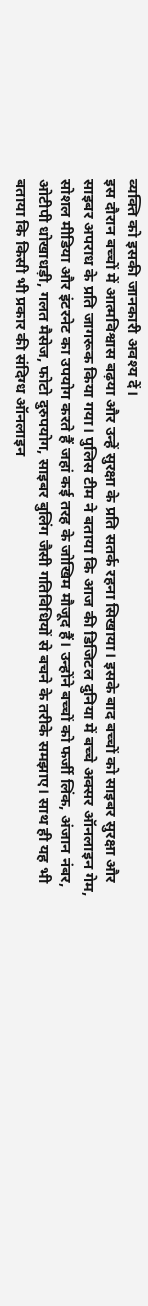व्यक्ति को इसकी जानकारी अवश्य दें।
इस दौरान बच्चों में आत्मविश्वास बढ़या और उन्हें सुरक्षा के प्रति सतर्क रहना सिखाया। इसके बाद बच्चों को साइबर सुरक्षा और साइबर अपराध के प्रति जागरूक किया गया। पुलिस टीम ने बताया कि आज की डिजिटल दुनिया में बच्चे अक्सर ऑनलाइन गेम, सोशल मीडिया और इंटरनेट का उपयोग करते हैं जहां कई तरह के जोखिम मौजूद हैं। उन्होंने बच्चों को फर्जी लिंक, अंजान नंबर, ओटीपी धोखाधड़ी, गलत मैसेज, फोटो दुरुपयोग, साइबर बुलिंग जैसी गतिविधियों से बचने के तरीके समझाए। साथ ही यह भी बताया कि किसी भी प्रकार की संदिग्ध ऑनलाइन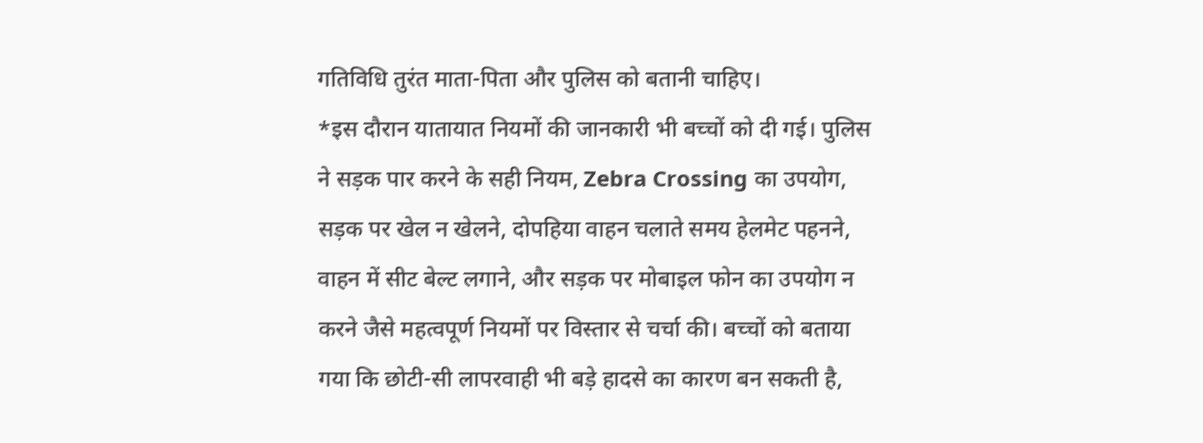गतिविधि तुरंत माता-पिता और पुलिस को बतानी चाहिए।
*इस दौरान यातायात नियमों की जानकारी भी बच्चों को दी गई। पुलिस ने सड़क पार करने के सही नियम, Zebra Crossing का उपयोग, सड़क पर खेल न खेलने, दोपहिया वाहन चलाते समय हेलमेट पहनने, वाहन में सीट बेल्ट लगाने, और सड़क पर मोबाइल फोन का उपयोग न करने जैसे महत्वपूर्ण नियमों पर विस्तार से चर्चा की। बच्चों को बताया गया कि छोटी-सी लापरवाही भी बड़े हादसे का कारण बन सकती है,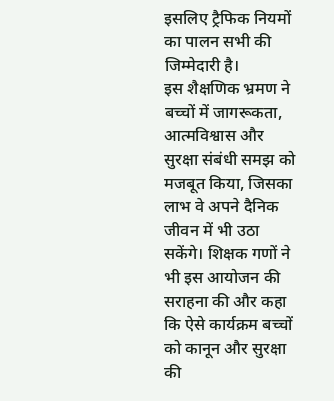इसलिए ट्रैफिक नियमों का पालन सभी की जिम्मेदारी है।
इस शैक्षणिक भ्रमण ने बच्चों में जागरूकता,
आत्मविश्वास और सुरक्षा संबंधी समझ को मजबूत किया, जिसका लाभ वे अपने दैनिक जीवन में भी उठा सकेंगे। शिक्षक गणों ने भी इस आयोजन की सराहना की और कहा कि ऐसे कार्यक्रम बच्चों को कानून और सुरक्षा की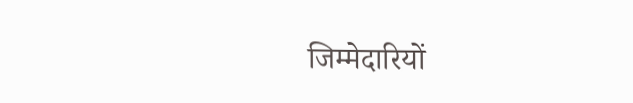जिम्मेदारियों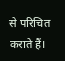से परिचित कराते हैं।